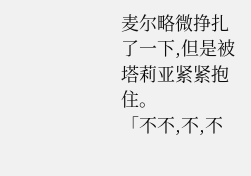麦尔略微挣扎了一下,但是被塔莉亚紧紧抱住。
「不不,不,不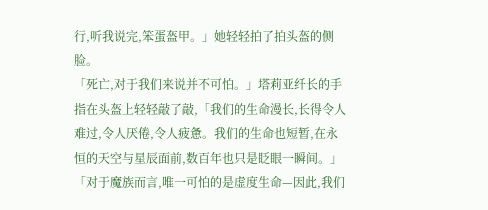行,听我说完,笨蛋盔甲。」她轻轻拍了拍头盔的侧脸。
「死亡,对于我们来说并不可怕。」塔莉亚纤长的手指在头盔上轻轻敲了敲,「我们的生命漫长,长得令人难过,令人厌倦,令人疲惫。我们的生命也短暂,在永恒的天空与星辰面前,数百年也只是眨眼一瞬间。」
「对于魔族而言,唯一可怕的是虚度生命—因此,我们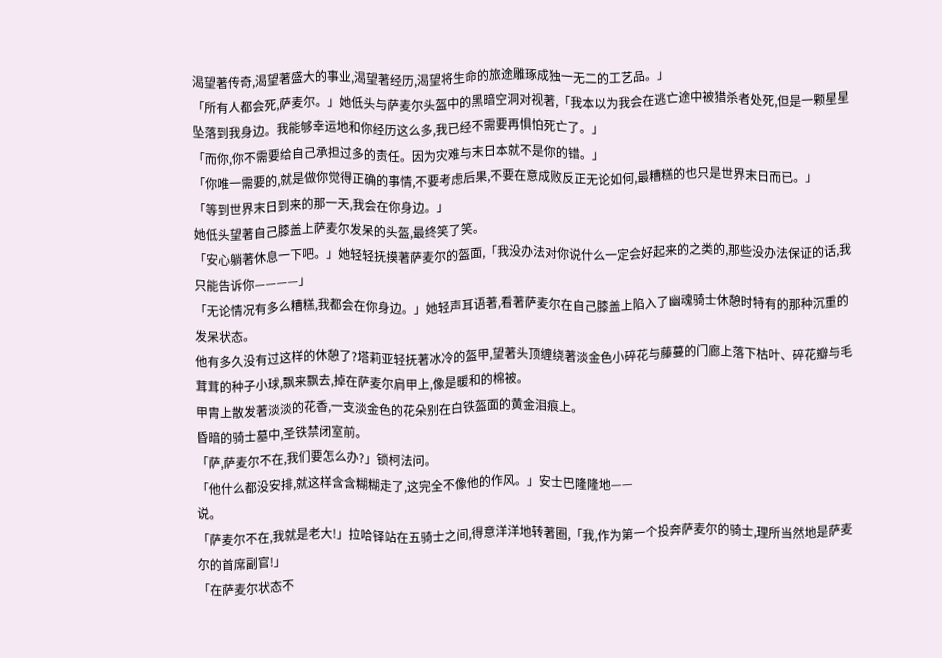渴望著传奇,渴望著盛大的事业,渴望著经历,渴望将生命的旅途雕琢成独一无二的工艺品。」
「所有人都会死,萨麦尔。」她低头与萨麦尔头盔中的黑暗空洞对视著,「我本以为我会在逃亡途中被猎杀者处死,但是一颗星星坠落到我身边。我能够幸运地和你经历这么多,我已经不需要再惧怕死亡了。」
「而你,你不需要给自己承担过多的责任。因为灾难与末日本就不是你的错。」
「你唯一需要的,就是做你觉得正确的事情,不要考虑后果,不要在意成败反正无论如何,最糟糕的也只是世界末日而已。」
「等到世界末日到来的那一天,我会在你身边。」
她低头望著自己膝盖上萨麦尔发呆的头盔,最终笑了笑。
「安心躺著休息一下吧。」她轻轻抚摸著萨麦尔的盔面,「我没办法对你说什么一定会好起来的之类的,那些没办法保证的话,我只能告诉你————」
「无论情况有多么糟糕,我都会在你身边。」她轻声耳语著,看著萨麦尔在自己膝盖上陷入了幽魂骑士休憩时特有的那种沉重的发呆状态。
他有多久没有过这样的休憩了?塔莉亚轻抚著冰冷的盔甲,望著头顶缠绕著淡金色小碎花与藤蔓的门廊上落下枯叶、碎花瓣与毛茸茸的种子小球,飘来飘去,掉在萨麦尔肩甲上,像是暖和的棉被。
甲胄上散发著淡淡的花香,一支淡金色的花朵别在白铁盔面的黄金泪痕上。
昏暗的骑士墓中,圣铁禁闭室前。
「萨,萨麦尔不在,我们要怎么办?」锁柯法问。
「他什么都没安排,就这样含含糊糊走了,这完全不像他的作风。」安士巴隆隆地——
说。
「萨麦尔不在,我就是老大!」拉哈铎站在五骑士之间,得意洋洋地转著圈,「我,作为第一个投奔萨麦尔的骑士,理所当然地是萨麦尔的首席副官!」
「在萨麦尔状态不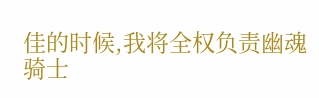佳的时候,我将全权负责幽魂骑士